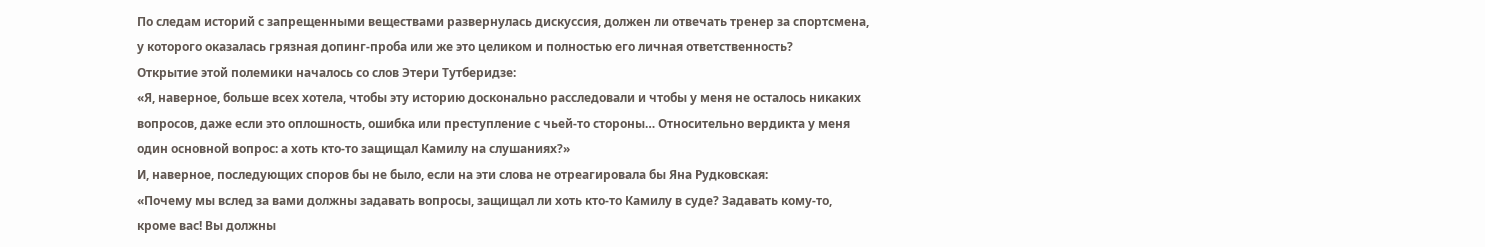По следам историй с запрещенными веществами развернулась дискуссия, должен ли отвечать тренер за спортсмена, у которого оказалась грязная допинг-проба или же это целиком и полностью его личная ответственность?
Открытие этой полемики началось со слов Этери Тутберидзе:
«Я, наверное, больше всех хотела, чтобы эту историю досконально расследовали и чтобы у меня не осталось никаких вопросов, даже если это оплошность, ошибка или преступление с чьей-то стороны… Относительно вердикта у меня один основной вопрос: а хоть кто-то защищал Камилу на слушаниях?»
И, наверное, последующих споров бы не было, если на эти слова не отреагировала бы Яна Рудковская:
«Почему мы вслед за вами должны задавать вопросы, защищал ли хоть кто‑то Камилу в суде? Задавать кому‑то, кроме вас! Вы должны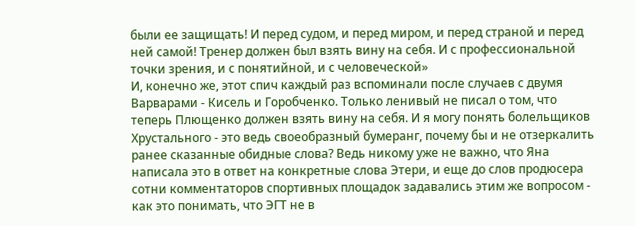были ее защищать! И перед судом, и перед миром, и перед страной и перед ней самой! Тренер должен был взять вину на себя. И с профессиональной точки зрения, и с понятийной, и с человеческой»
И, конечно же, этот спич каждый раз вспоминали после случаев с двумя Варварами - Кисель и Горобченко. Только ленивый не писал о том, что теперь Плющенко должен взять вину на себя. И я могу понять болельщиков Хрустального - это ведь своеобразный бумеранг, почему бы и не отзеркалить ранее сказанные обидные слова? Ведь никому уже не важно, что Яна написала это в ответ на конкретные слова Этери, и еще до слов продюсера сотни комментаторов спортивных площадок задавались этим же вопросом - как это понимать, что ЭГТ не в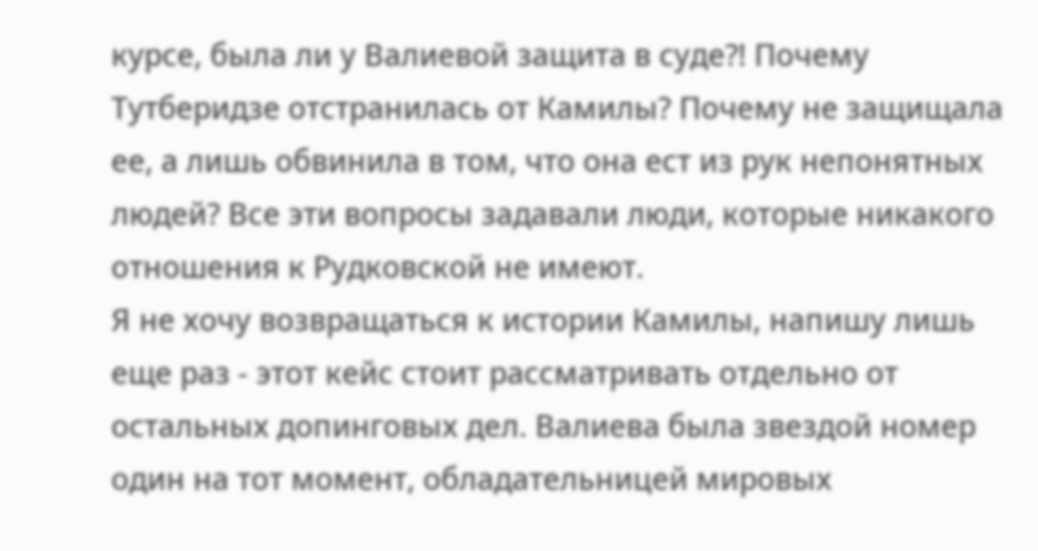курсе, была ли у Валиевой защита в суде?! Почему Тутберидзе отстранилась от Камилы? Почему не защищала ее, а лишь обвинила в том, что она ест из рук непонятных людей? Все эти вопросы задавали люди, которые никакого отношения к Рудковской не имеют.
Я не хочу возвращаться к истории Камилы, напишу лишь еще раз - этот кейс стоит рассматривать отдельно от остальных допинговых дел. Валиева была звездой номер один на тот момент, обладательницей мировых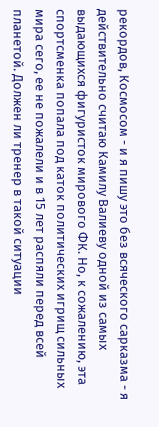рекордов, Космосом - и я пишу это без всяческого сарказма - я действительно считаю Камилу Валиеву одной из самых выдающихся фигуристок мирового ФК. Но, к сожалению, эта спортсменка попала под каток политических игрищ сильных мира сего, ее не пожалели и в 15 лет распяли перед всей планетой. Должен ли тренер в такой ситуации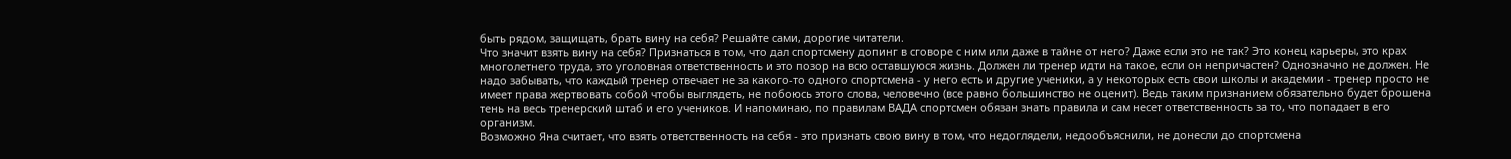быть рядом, защищать, брать вину на себя? Решайте сами, дорогие читатели.
Что значит взять вину на себя? Признаться в том, что дал спортсмену допинг в сговоре с ним или даже в тайне от него? Даже если это не так? Это конец карьеры, это крах многолетнего труда, это уголовная ответственность и это позор на всю оставшуюся жизнь. Должен ли тренер идти на такое, если он непричастен? Однозначно не должен. Не надо забывать, что каждый тренер отвечает не за какого-то одного спортсмена - у него есть и другие ученики, а у некоторых есть свои школы и академии - тренер просто не имеет права жертвовать собой чтобы выглядеть, не побоюсь этого слова, человечно (все равно большинство не оценит). Ведь таким признанием обязательно будет брошена тень на весь тренерский штаб и его учеников. И напоминаю, по правилам ВАДА спортсмен обязан знать правила и сам несет ответственность за то, что попадает в его организм.
Возможно Яна считает, что взять ответственность на себя - это признать свою вину в том, что недоглядели, недообъяснили, не донесли до спортсмена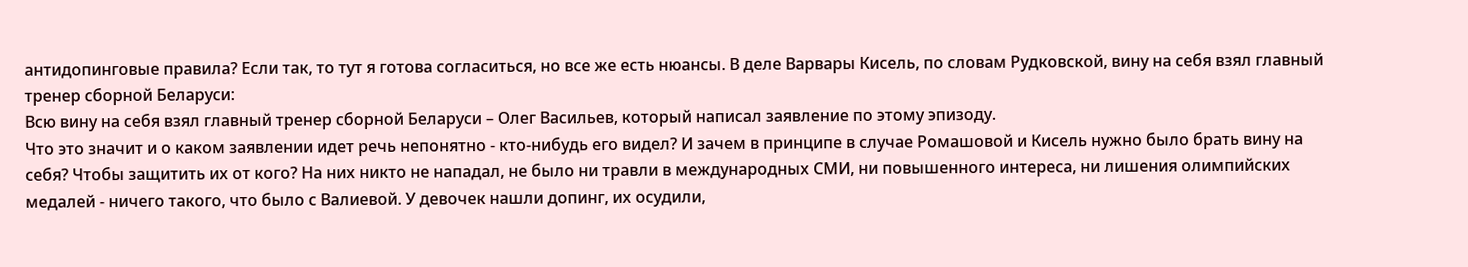антидопинговые правила? Если так, то тут я готова согласиться, но все же есть нюансы. В деле Варвары Кисель, по словам Рудковской, вину на себя взял главный тренер сборной Беларуси:
Всю вину на себя взял главный тренер сборной Беларуси – Олег Васильев, который написал заявление по этому эпизоду.
Что это значит и о каком заявлении идет речь непонятно - кто-нибудь его видел? И зачем в принципе в случае Ромашовой и Кисель нужно было брать вину на себя? Чтобы защитить их от кого? На них никто не нападал, не было ни травли в международных СМИ, ни повышенного интереса, ни лишения олимпийских медалей - ничего такого, что было с Валиевой. У девочек нашли допинг, их осудили,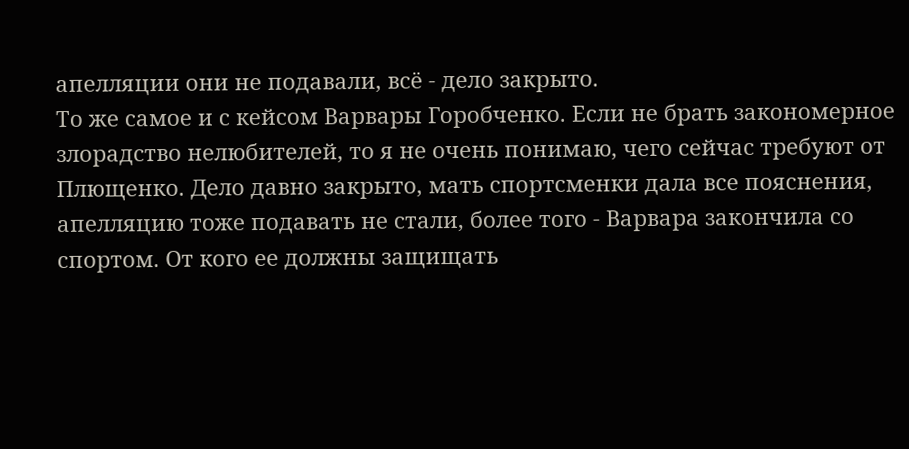апелляции они не подавали, всё - дело закрыто.
То же самое и с кейсом Варвары Горобченко. Если не брать закономерное злорадство нелюбителей, то я не очень понимаю, чего сейчас требуют от Плющенко. Дело давно закрыто, мать спортсменки дала все пояснения, апелляцию тоже подавать не стали, более того - Варвара закончила со спортом. От кого ее должны защищать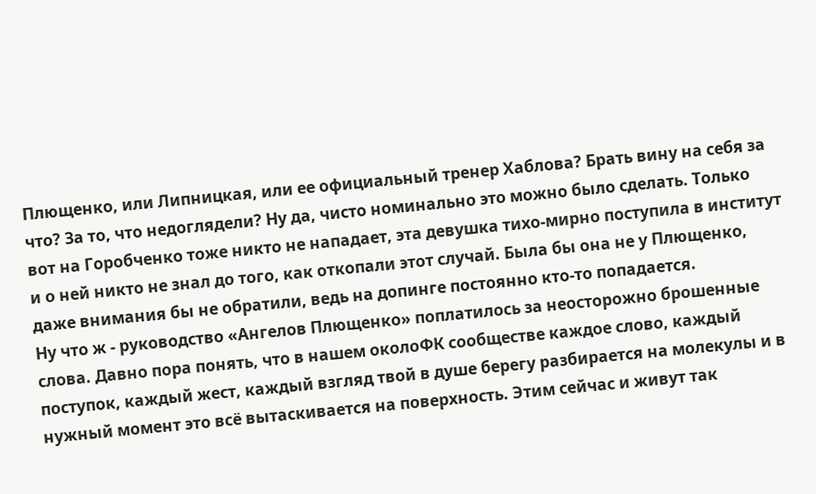Плющенко, или Липницкая, или ее официальный тренер Хаблова? Брать вину на себя за что? За то, что недоглядели? Ну да, чисто номинально это можно было сделать. Только вот на Горобченко тоже никто не нападает, эта девушка тихо-мирно поступила в институт и о ней никто не знал до того, как откопали этот случай. Была бы она не у Плющенко, даже внимания бы не обратили, ведь на допинге постоянно кто-то попадается.
Ну что ж - руководство «Ангелов Плющенко» поплатилось за неосторожно брошенные слова. Давно пора понять, что в нашем околоФК сообществе каждое слово, каждый поступок, каждый жест, каждый взгляд твой в душе берегу разбирается на молекулы и в нужный момент это всё вытаскивается на поверхность. Этим сейчас и живут так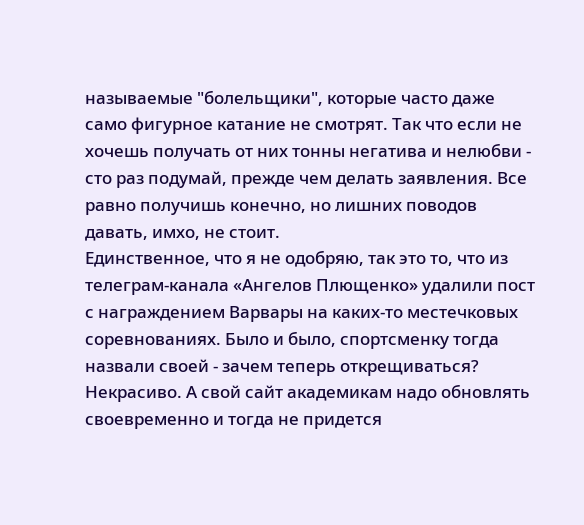называемые "болельщики", которые часто даже само фигурное катание не смотрят. Так что если не хочешь получать от них тонны негатива и нелюбви - сто раз подумай, прежде чем делать заявления. Все равно получишь конечно, но лишних поводов давать, имхо, не стоит.
Единственное, что я не одобряю, так это то, что из телеграм-канала «Ангелов Плющенко» удалили пост с награждением Варвары на каких-то местечковых соревнованиях. Было и было, спортсменку тогда назвали своей - зачем теперь открещиваться? Некрасиво. А свой сайт академикам надо обновлять своевременно и тогда не придется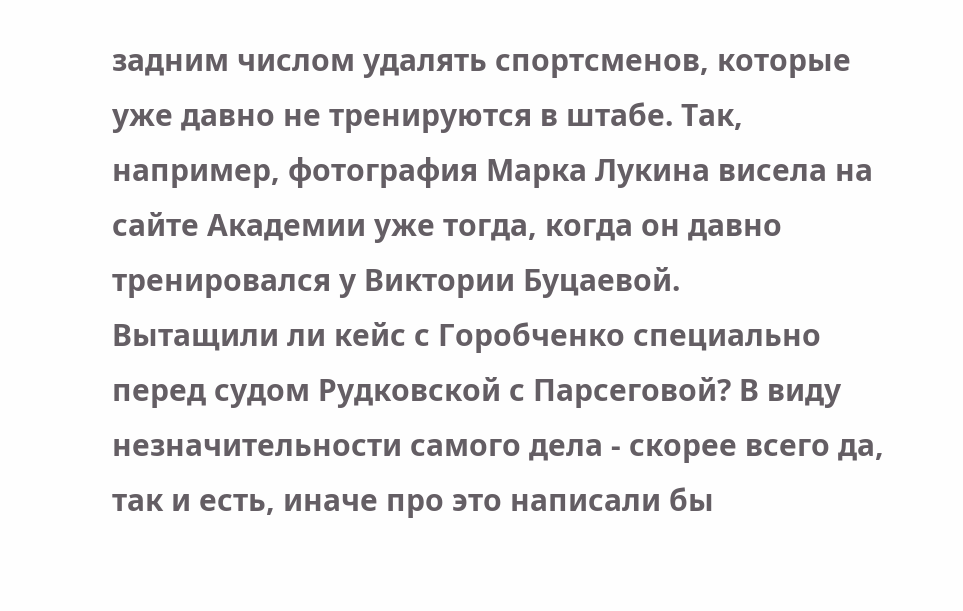задним числом удалять спортсменов, которые уже давно не тренируются в штабе. Так, например, фотография Марка Лукина висела на сайте Академии уже тогда, когда он давно тренировался у Виктории Буцаевой.
Вытащили ли кейс с Горобченко специально перед судом Рудковской с Парсеговой? В виду незначительности самого дела - скорее всего да, так и есть, иначе про это написали бы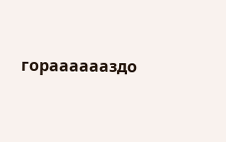горааааааздо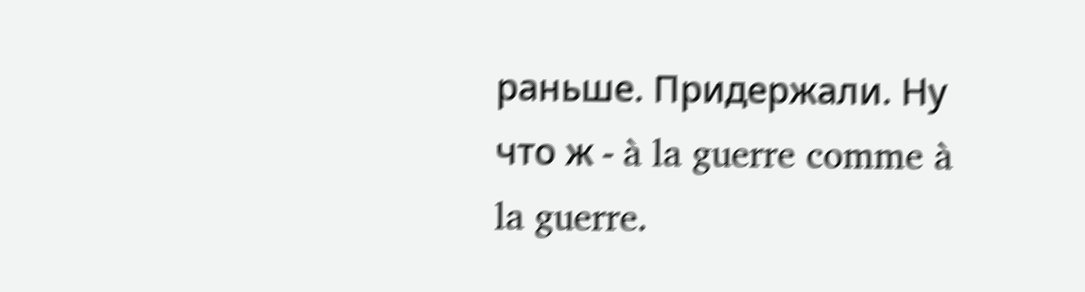раньше. Придержали. Ну что ж - à la guerre comme à la guerre.